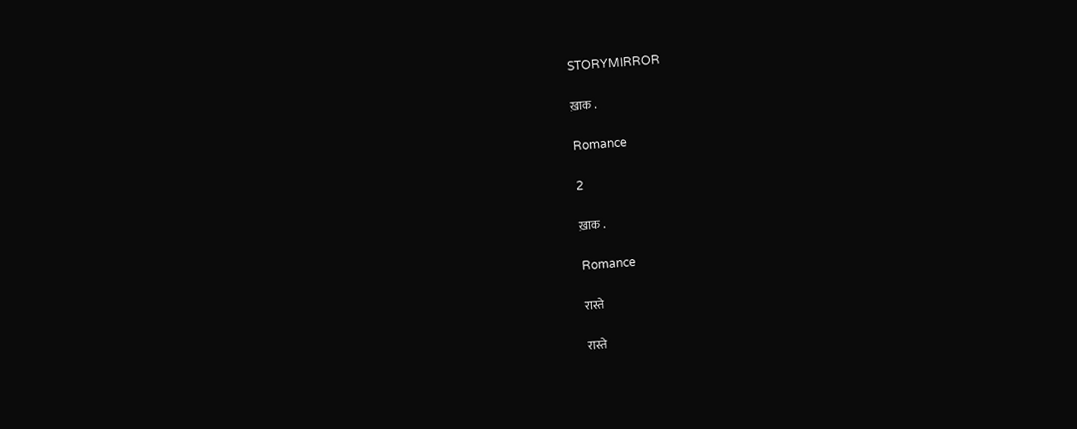STORYMIRROR

ख़ाक .

Romance

2

ख़ाक .

Romance

रास्ते

रास्ते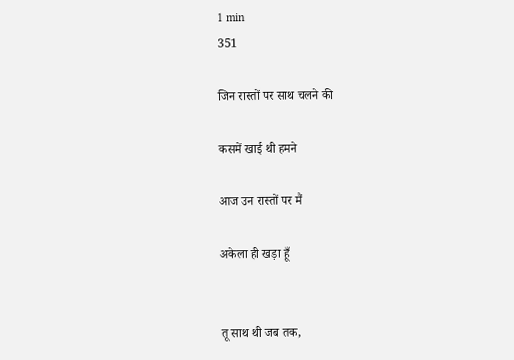1 min
351

जिन रास्तों पर साथ चलने की

कसमें खाई थी हमने

आज उन रास्तों पर मैं

अकेला ही खड़ा हूँ


तू साथ थी जब तक,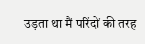उड़ता था मैं परिंदों की तरह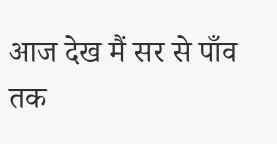आज देख मैं सर से पाँव तक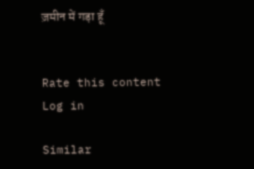ज़मीन में गड़ा हूँ


Rate this content
Log in

Similar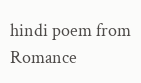hindi poem from Romance